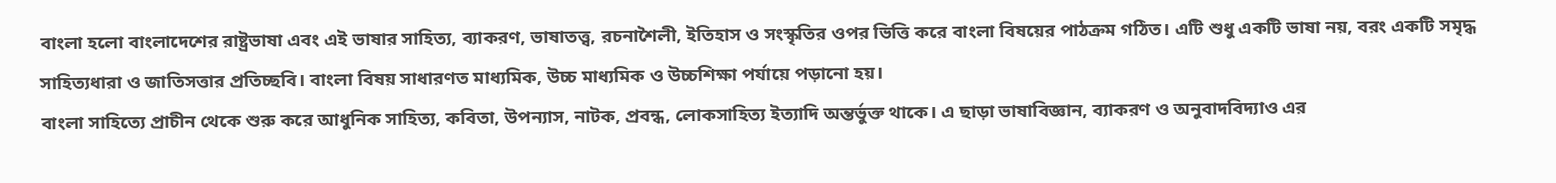বাংলা হলো বাংলাদেশের রাষ্ট্রভাষা এবং এই ভাষার সাহিত্য, ব্যাকরণ, ভাষাতত্ত্ব, রচনাশৈলী, ইতিহাস ও সংস্কৃতির ওপর ভিত্তি করে বাংলা বিষয়ের পাঠক্রম গঠিত। এটি শুধু একটি ভাষা নয়, বরং একটি সমৃদ্ধ সাহিত্যধারা ও জাতিসত্তার প্রতিচ্ছবি। বাংলা বিষয় সাধারণত মাধ্যমিক, উচ্চ মাধ্যমিক ও উচ্চশিক্ষা পর্যায়ে পড়ানো হয়।
বাংলা সাহিত্যে প্রাচীন থেকে শুরু করে আধুনিক সাহিত্য, কবিতা, উপন্যাস, নাটক, প্রবন্ধ, লোকসাহিত্য ইত্যাদি অন্তর্ভুক্ত থাকে। এ ছাড়া ভাষাবিজ্ঞান, ব্যাকরণ ও অনুবাদবিদ্যাও এর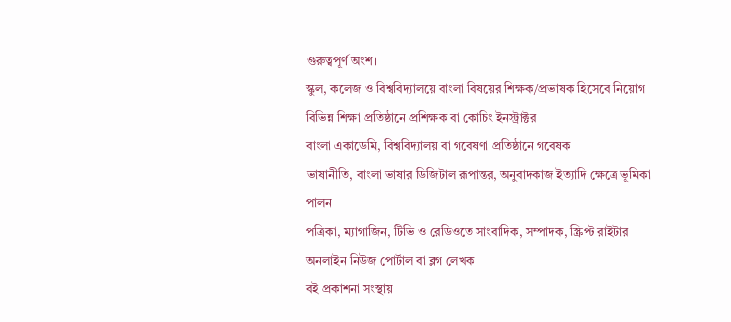গুরুত্বপূর্ণ অংশ।
স্কুল, কলেজ ও বিশ্ববিদ্যালয়ে বাংলা বিষয়ের শিক্ষক/প্রভাষক হিসেবে নিয়োগ
বিভিন্ন শিক্ষা প্রতিষ্ঠানে প্রশিক্ষক বা কোচিং ইনস্ট্রাক্টর
বাংলা একাডেমি, বিশ্ববিদ্যালয় বা গবেষণা প্রতিষ্ঠানে গবেষক
ভাষানীতি, বাংলা ভাষার ডিজিটাল রূপান্তর, অনুবাদকাজ ইত্যাদি ক্ষেত্রে ভূমিকা পালন
পত্রিকা, ম্যাগাজিন, টিভি ও রেডিওতে সাংবাদিক, সম্পাদক, স্ক্রিপ্ট রাইটার
অনলাইন নিউজ পোর্টাল বা ব্লগ লেখক
বই প্রকাশনা সংস্থায়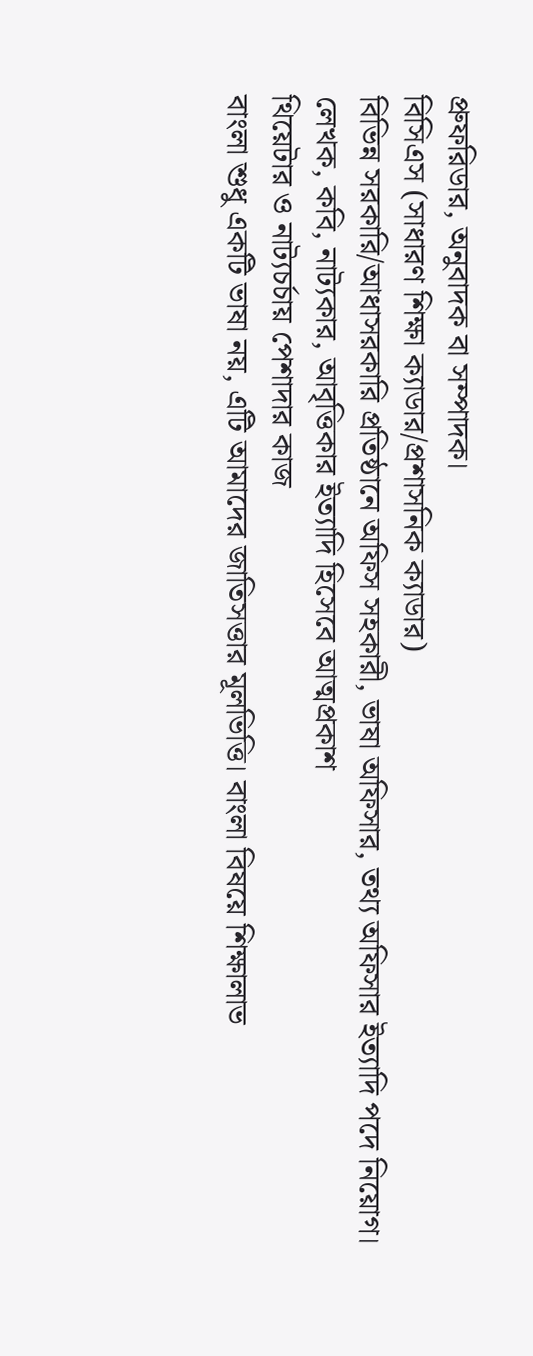প্রুফরিডার, অনুবাদক বা সম্পাদক।
বিসিএস (সাধারণ শিক্ষা ক্যাডার/প্রশাসনিক ক্যাডার)
বিভিন্ন সরকারি/আধাসরকারি প্রতিষ্ঠানে অফিস সহকারী, ভাষা অফিসার, তথ্য অফিসার ইত্যাদি পদে নিয়োগ।
লেখক, কবি, নাট্যকার, আবৃত্তিকার ইত্যাদি হিসেবে আত্মপ্রকাশ
থিয়েটার ও নাট্যচর্চায় পেশাদার কাজ
বাংলা শুধু একটি ভাষা নয়, এটি আমাদের জাতিসত্তার মূলভিত্তি। বাংলা বিষয়ে শিক্ষালাভ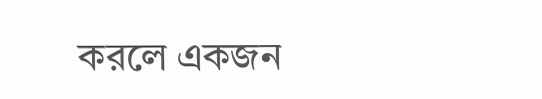করলে একজন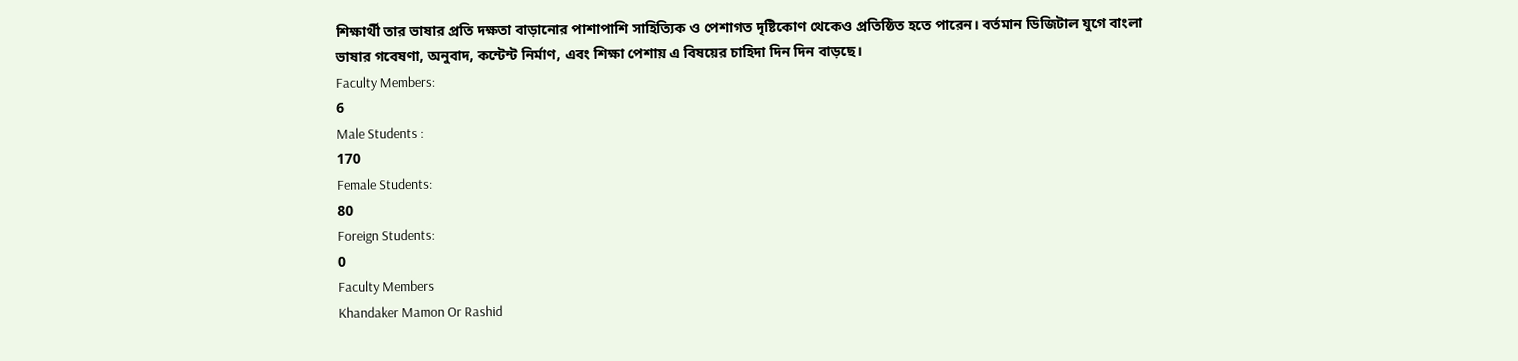শিক্ষার্থী তার ভাষার প্রতি দক্ষতা বাড়ানোর পাশাপাশি সাহিত্যিক ও পেশাগত দৃষ্টিকোণ থেকেও প্রতিষ্ঠিত হতে পারেন। বর্তমান ডিজিটাল যুগে বাংলা ভাষার গবেষণা, অনুবাদ, কন্টেন্ট নির্মাণ, এবং শিক্ষা পেশায় এ বিষয়ের চাহিদা দিন দিন বাড়ছে।
Faculty Members:
6
Male Students :
170
Female Students:
80
Foreign Students:
0
Faculty Members
Khandaker Mamon Or Rashid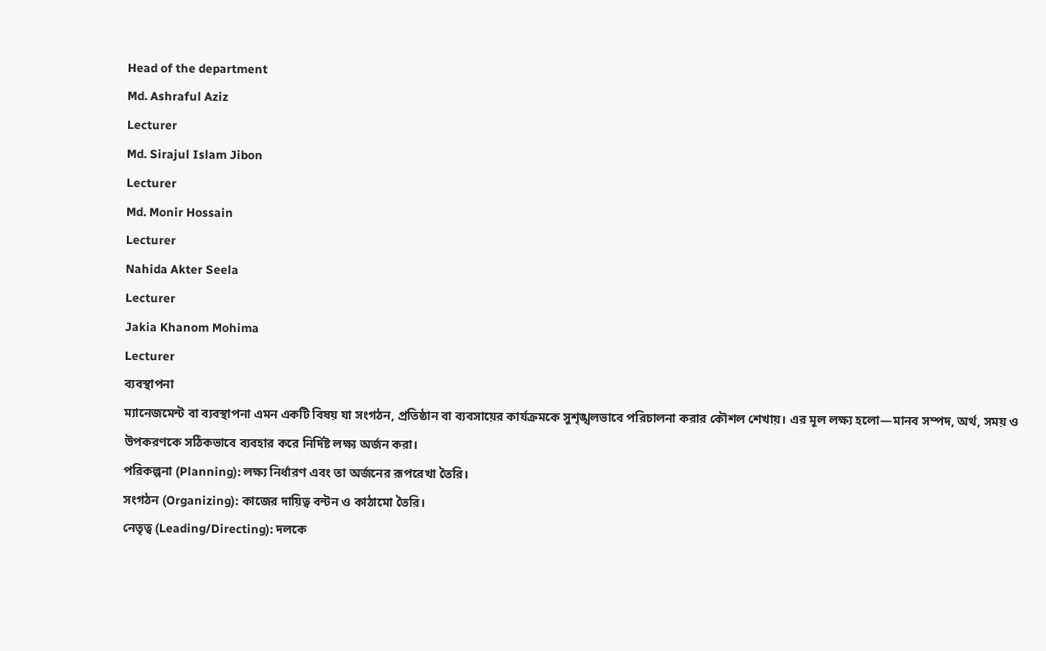Head of the department
Md. Ashraful Aziz
Lecturer
Md. Sirajul Islam Jibon
Lecturer
Md. Monir Hossain
Lecturer
Nahida Akter Seela
Lecturer
Jakia Khanom Mohima
Lecturer
ব্যবস্থাপনা
ম্যানেজমেন্ট বা ব্যবস্থাপনা এমন একটি বিষয় যা সংগঠন, প্রতিষ্ঠান বা ব্যবসায়ের কার্যক্রমকে সুশৃঙ্খলভাবে পরিচালনা করার কৌশল শেখায়। এর মূল লক্ষ্য হলো—মানব সম্পদ, অর্থ, সময় ও উপকরণকে সঠিকভাবে ব্যবহার করে নির্দিষ্ট লক্ষ্য অর্জন করা।
পরিকল্পনা (Planning): লক্ষ্য নির্ধারণ এবং তা অর্জনের রূপরেখা তৈরি।
সংগঠন (Organizing): কাজের দায়িত্ব বন্টন ও কাঠামো তৈরি।
নেতৃত্ব (Leading/Directing): দলকে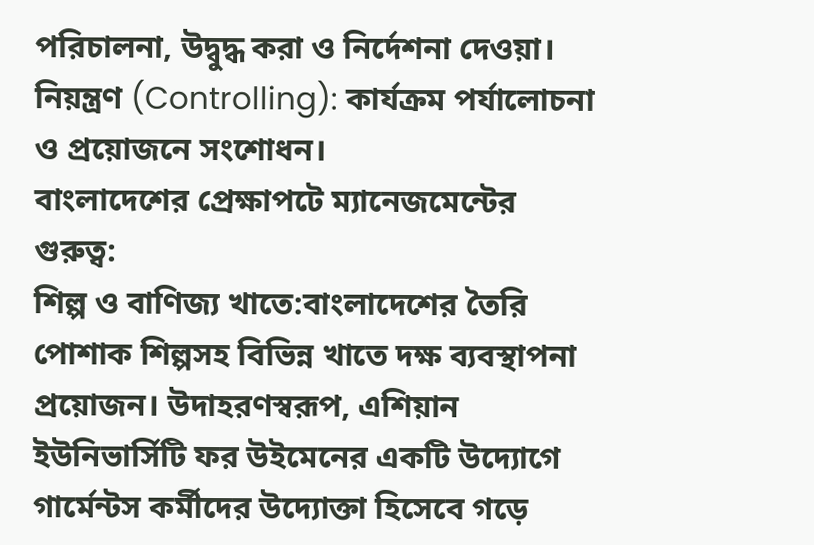পরিচালনা, উদ্বুদ্ধ করা ও নির্দেশনা দেওয়া।
নিয়ন্ত্রণ (Controlling): কার্যক্রম পর্যালোচনা ও প্রয়োজনে সংশোধন।
বাংলাদেশের প্রেক্ষাপটে ম্যানেজমেন্টের গুরুত্ব:
শিল্প ও বাণিজ্য খাতে:বাংলাদেশের তৈরি পোশাক শিল্পসহ বিভিন্ন খাতে দক্ষ ব্যবস্থাপনা প্রয়োজন। উদাহরণস্বরূপ, এশিয়ান ইউনিভার্সিটি ফর উইমেনের একটি উদ্যোগে গার্মেন্টস কর্মীদের উদ্যোক্তা হিসেবে গড়ে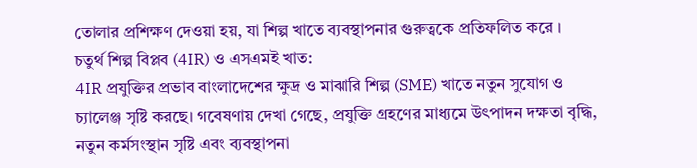তোলার প্রশিক্ষণ দেওয়া হয়, যা শিল্প খাতে ব্যবস্থাপনার গুরুত্বকে প্রতিফলিত করে ।
চতুর্থ শিল্প বিপ্লব (4IR) ও এসএমই খাত:
4IR প্রযুক্তির প্রভাব বাংলাদেশের ক্ষুদ্র ও মাঝারি শিল্প (SME) খাতে নতুন সুযোগ ও চ্যালেঞ্জ সৃষ্টি করছে। গবেষণায় দেখা গেছে, প্রযুক্তি গ্রহণের মাধ্যমে উৎপাদন দক্ষতা বৃদ্ধি, নতুন কর্মসংস্থান সৃষ্টি এবং ব্যবস্থাপনা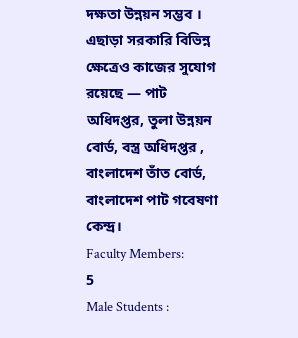দক্ষতা উন্নয়ন সম্ভব ।
এছাড়া সরকারি বিভিন্ন ক্ষেত্রেও কাজের সুযোগ রয়েছে — পাট অধিদপ্তর, তুলা উন্নয়ন বোর্ড, বস্ত্র অধিদপ্তর , বাংলাদেশ তাঁত বোর্ড, বাংলাদেশ পাট গবেষণা কেন্দ্র।
Faculty Members:
5
Male Students :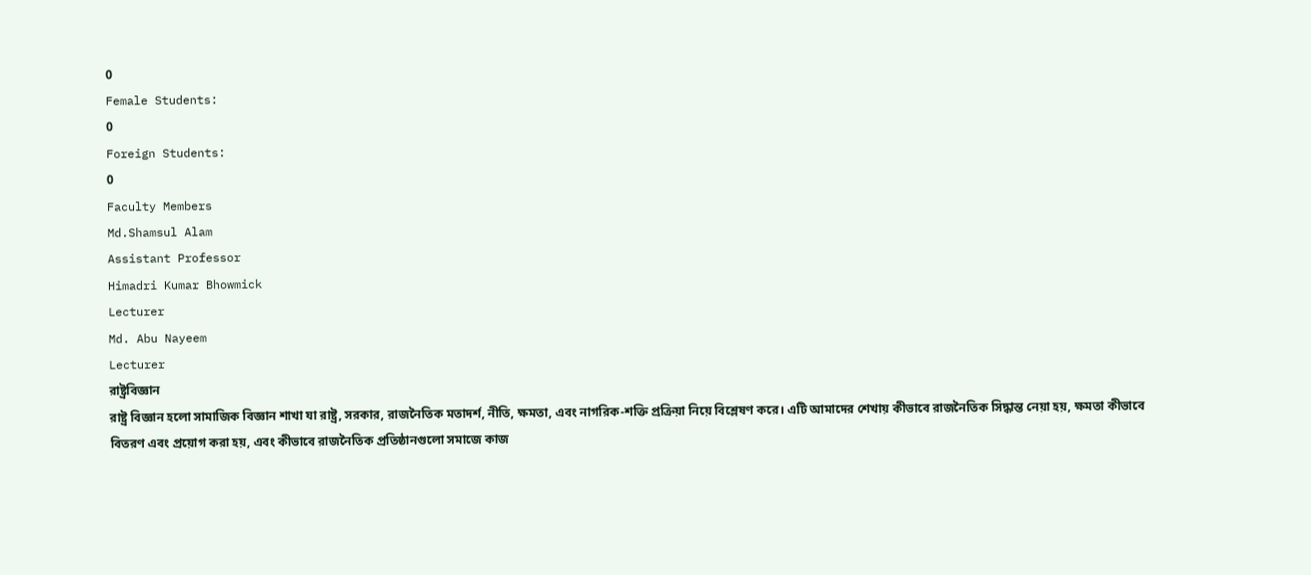0
Female Students:
0
Foreign Students:
0
Faculty Members
Md.Shamsul Alam
Assistant Professor
Himadri Kumar Bhowmick
Lecturer
Md. Abu Nayeem
Lecturer
রাষ্ট্রবিজ্ঞান
রাষ্ট্র বিজ্ঞান হলো সামাজিক বিজ্ঞান শাখা যা রাষ্ট্র, সরকার, রাজনৈতিক মতাদর্শ, নীতি, ক্ষমতা, এবং নাগরিক-শক্তি প্রক্রিয়া নিয়ে বিশ্লেষণ করে। এটি আমাদের শেখায় কীভাবে রাজনৈতিক সিদ্ধান্ত নেয়া হয়, ক্ষমতা কীভাবে বিতরণ এবং প্রয়োগ করা হয়, এবং কীভাবে রাজনৈতিক প্রতিষ্ঠানগুলো সমাজে কাজ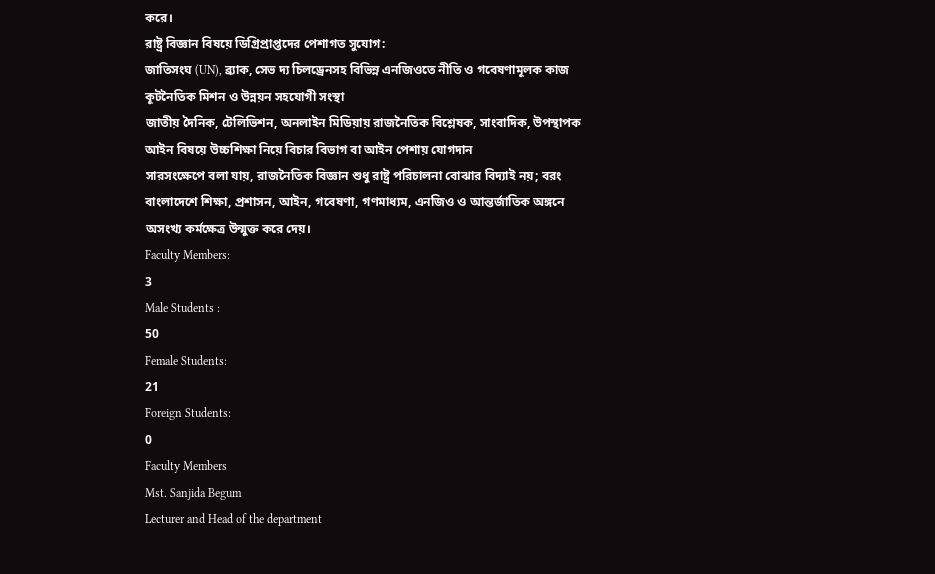করে।
রাষ্ট্র বিজ্ঞান বিষয়ে ডিগ্রিপ্রাপ্তদের পেশাগত সুযোগ:
জাতিসংঘ (UN), ব্র্যাক, সেভ দ্য চিলড্রেনসহ বিভিন্ন এনজিওতে নীতি ও গবেষণামূলক কাজ
কূটনৈতিক মিশন ও উন্নয়ন সহযোগী সংস্থা
জাতীয় দৈনিক, টেলিভিশন, অনলাইন মিডিয়ায় রাজনৈতিক বিশ্লেষক, সাংবাদিক, উপস্থাপক
আইন বিষয়ে উচ্চশিক্ষা নিয়ে বিচার বিভাগ বা আইন পেশায় যোগদান
সারসংক্ষেপে বলা যায়, রাজনৈতিক বিজ্ঞান শুধু রাষ্ট্র পরিচালনা বোঝার বিদ্যাই নয়; বরং বাংলাদেশে শিক্ষা, প্রশাসন, আইন, গবেষণা, গণমাধ্যম, এনজিও ও আন্তর্জাতিক অঙ্গনে অসংখ্য কর্মক্ষেত্র উন্মুক্ত করে দেয়।
Faculty Members:
3
Male Students :
50
Female Students:
21
Foreign Students:
0
Faculty Members
Mst. Sanjida Begum
Lecturer and Head of the department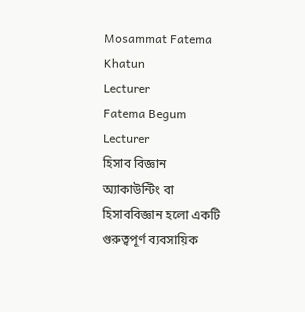Mosammat Fatema Khatun
Lecturer
Fatema Begum
Lecturer
হিসাব বিজ্ঞান
অ্যাকাউন্টিং বা হিসাববিজ্ঞান হলো একটি গুরুত্বপূর্ণ ব্যবসায়িক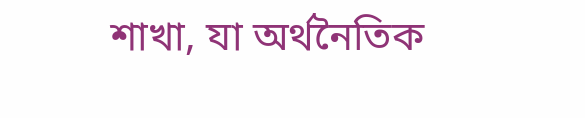শাখা, যা অর্থনৈতিক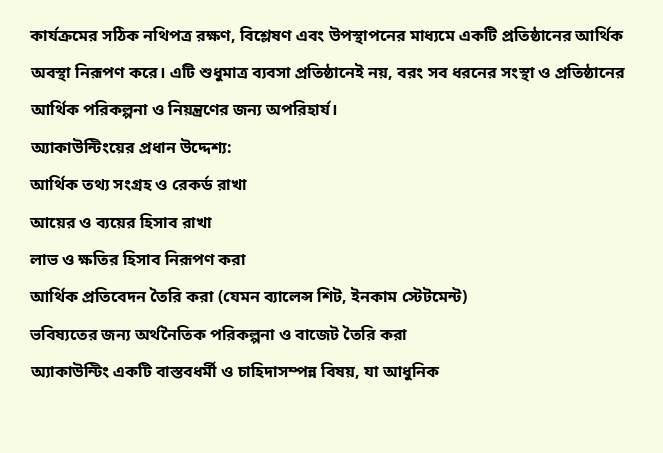কার্যক্রমের সঠিক নথিপত্র রক্ষণ, বিশ্লেষণ এবং উপস্থাপনের মাধ্যমে একটি প্রতিষ্ঠানের আর্থিক অবস্থা নিরূপণ করে। এটি শুধুমাত্র ব্যবসা প্রতিষ্ঠানেই নয়, বরং সব ধরনের সংস্থা ও প্রতিষ্ঠানের আর্থিক পরিকল্পনা ও নিয়ন্ত্রণের জন্য অপরিহার্য।
অ্যাকাউন্টিংয়ের প্রধান উদ্দেশ্য:
আর্থিক তথ্য সংগ্রহ ও রেকর্ড রাখা
আয়ের ও ব্যয়ের হিসাব রাখা
লাভ ও ক্ষতির হিসাব নিরূপণ করা
আর্থিক প্রতিবেদন তৈরি করা (যেমন ব্যালেন্স শিট, ইনকাম স্টেটমেন্ট)
ভবিষ্যতের জন্য অর্থনৈতিক পরিকল্পনা ও বাজেট তৈরি করা
অ্যাকাউন্টিং একটি বাস্তবধর্মী ও চাহিদাসম্পন্ন বিষয়, যা আধুনিক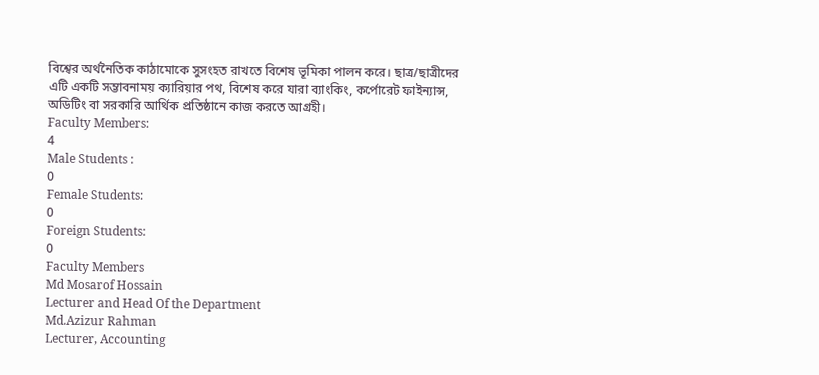বিশ্বের অর্থনৈতিক কাঠামোকে সুসংহত রাখতে বিশেষ ভূমিকা পালন করে। ছাত্র/ছাত্রীদের এটি একটি সম্ভাবনাময় ক্যারিয়ার পথ, বিশেষ করে যারা ব্যাংকিং, কর্পোরেট ফাইন্যান্স, অডিটিং বা সরকারি আর্থিক প্রতিষ্ঠানে কাজ করতে আগ্রহী।
Faculty Members:
4
Male Students :
0
Female Students:
0
Foreign Students:
0
Faculty Members
Md Mosarof Hossain
Lecturer and Head Of the Department
Md.Azizur Rahman
Lecturer, Accounting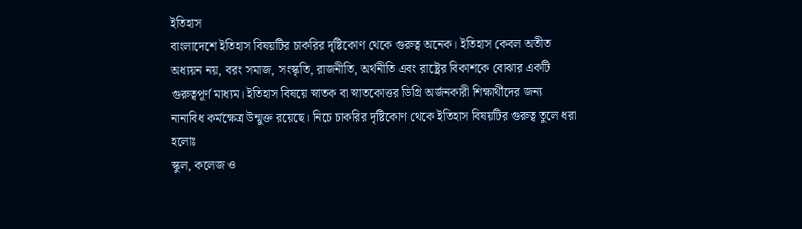ইতিহাস
বাংলাদেশে ইতিহাস বিষয়টির চাকরির দৃষ্টিকোণ থেকে গুরুত্ব অনেক। ইতিহাস কেবল অতীত অধ্যয়ন নয়, বরং সমাজ, সংস্কৃতি, রাজনীতি, অর্থনীতি এবং রাষ্ট্রের বিকাশকে বোঝার একটি গুরুত্বপূর্ণ মাধ্যম। ইতিহাস বিষয়ে স্নাতক বা স্নাতকোত্তর ডিগ্রি অর্জনকারী শিক্ষার্থীদের জন্য নানাবিধ কর্মক্ষেত্র উন্মুক্ত রয়েছে। নিচে চাকরির দৃষ্টিকোণ থেকে ইতিহাস বিষয়টির গুরুত্ব তুলে ধরা হলোঃ
স্কুল, কলেজ ও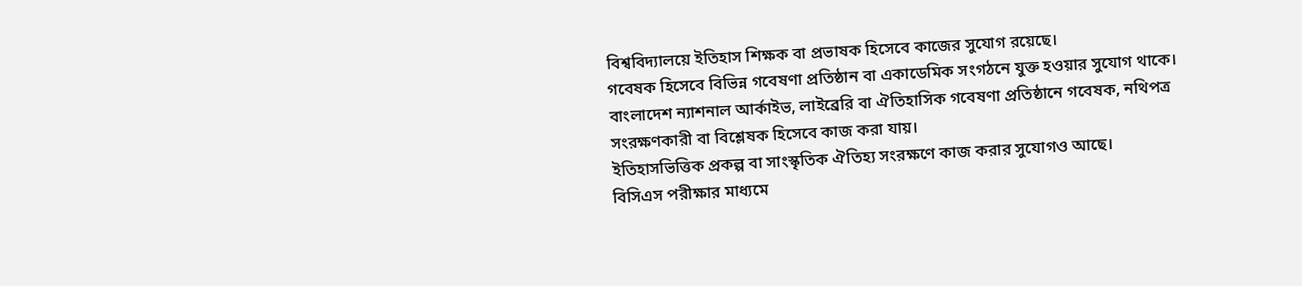বিশ্ববিদ্যালয়ে ইতিহাস শিক্ষক বা প্রভাষক হিসেবে কাজের সুযোগ রয়েছে।
গবেষক হিসেবে বিভিন্ন গবেষণা প্রতিষ্ঠান বা একাডেমিক সংগঠনে যুক্ত হওয়ার সুযোগ থাকে।
বাংলাদেশ ন্যাশনাল আর্কাইভ, লাইব্রেরি বা ঐতিহাসিক গবেষণা প্রতিষ্ঠানে গবেষক, নথিপত্র সংরক্ষণকারী বা বিশ্লেষক হিসেবে কাজ করা যায়।
ইতিহাসভিত্তিক প্রকল্প বা সাংস্কৃতিক ঐতিহ্য সংরক্ষণে কাজ করার সুযোগও আছে।
বিসিএস পরীক্ষার মাধ্যমে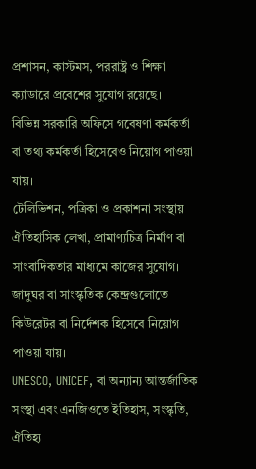প্রশাসন, কাস্টমস, পররাষ্ট্র ও শিক্ষা ক্যাডারে প্রবেশের সুযোগ রয়েছে।
বিভিন্ন সরকারি অফিসে গবেষণা কর্মকর্তা বা তথ্য কর্মকর্তা হিসেবেও নিয়োগ পাওয়া যায়।
টেলিভিশন, পত্রিকা ও প্রকাশনা সংস্থায় ঐতিহাসিক লেখা, প্রামাণ্যচিত্র নির্মাণ বা সাংবাদিকতার মাধ্যমে কাজের সুযোগ।
জাদুঘর বা সাংস্কৃতিক কেন্দ্রগুলোতে কিউরেটর বা নির্দেশক হিসেবে নিয়োগ পাওয়া যায়।
UNESCO, UNICEF, বা অন্যান্য আন্তর্জাতিক সংস্থা এবং এনজিওতে ইতিহাস, সংস্কৃতি, ঐতিহ্য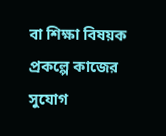বা শিক্ষা বিষয়ক প্রকল্পে কাজের সুযোগ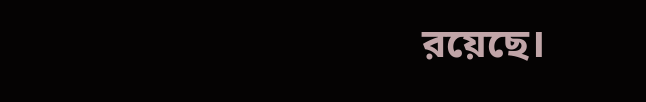রয়েছে।